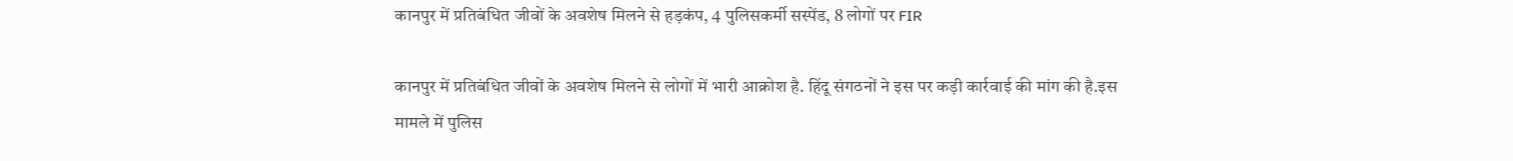कानपुर में प्रतिबंधित जीवों के अवशेष मिलने से हड़कंप, 4 पुलिसकर्मी सस्पेंड, 8 लोगों पर FIR

कानपुर में प्रतिबंधित जीवों के अवशेष मिलने से लोगों में भारी आक्रोश है. हिंदू संगठनों ने इस पर कड़ी कार्रवाई की मांग की है.इस मामले में पुलिस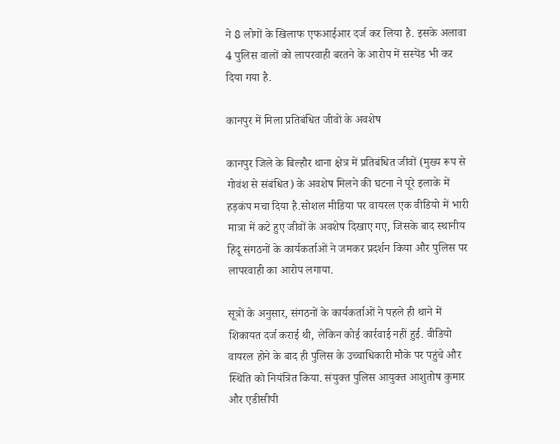ने 8 लोगों के खिलाफ एफआईआर दर्ज कर लिया है. इसके अलावा 4 पुलिस वालों को लापरवाही बरतने के आरोप में सस्पेंड भी कर दिया गया है.

कानपुर में मिला प्रतिबंधित जीवों के अवशेष

कानपुर जिले के बिल्हौर थाना क्षेत्र में प्रतिबंधित जीवों (मुख्य रूप से गोवंश से संबंधित) के अवशेष मिलने की घटना ने पूरे इलाके में हड़कंप मचा दिया है.सोशल मीडिया पर वायरल एक वीडियो में भारी मात्रा में कटे हुए जीवों के अवशेष दिखाए गए, जिसके बाद स्थानीय हिंदू संगठनों के कार्यकर्ताओं ने जमकर प्रदर्शन किया और पुलिस पर लापरवाही का आरोप लगाया.

सूत्रों के अनुसार, संगठनों के कार्यकर्ताओं ने पहले ही थाने में शिकायत दर्ज कराई थी, लेकिन कोई कार्रवाई नहीं हुई. वीडियो वायरल होने के बाद ही पुलिस के उच्चाधिकारी मौके पर पहुंचे और स्थिति को नियंत्रित किया. संयुक्त पुलिस आयुक्त आशुतोष कुमार और एडीसीपी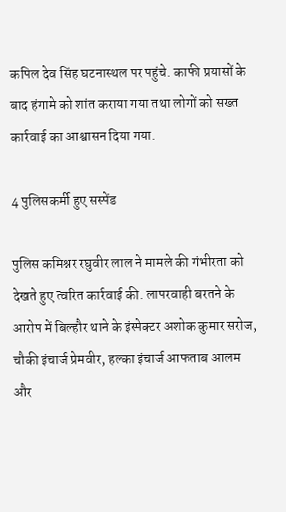कपिल देव सिंह घटनास्थल पर पहुंचे. काफी प्रयासों के बाद हंगामे को शांत कराया गया तथा लोगों को सख्त कार्रवाई का आश्वासन दिया गया.

4 पुलिसकर्मी हुए सस्पेंड

पुलिस कमिश्नर रघुवीर लाल ने मामले की गंभीरता को देखते हुए त्वरित कार्रवाई की. लापरवाही बरतने के आरोप में बिल्हौर थाने के इंस्पेक्टर अशोक कुमार सरोज, चौकी इंचार्ज प्रेमवीर, हल्का इंचार्ज आफताब आलम और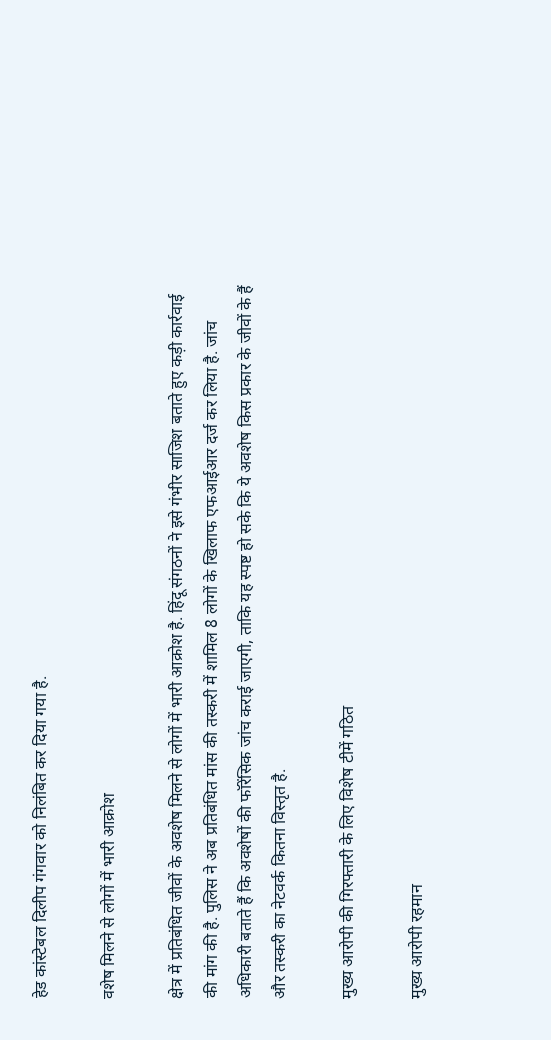हेड कांस्टेबल दिलीप गंगवार को निलंबित कर दिया गया है.

वशेष मिलने से लोगों में भारी आक्रोश

क्षेत्र में प्रतिबंधित जीवों के अवशेष मिलने से लोगों में भारी आक्रोश है. हिंदू संगठनों ने इसे गंभीर साजिश बताते हुए कड़ी कार्रवाई की मांग की है. पुलिस ने अब प्रतिबंधित मांस की तस्करी में शामिल 8 लोगों के खिलाफ एफआईआर दर्ज कर लिया है. जांच अधिकारी बताते हैं कि अवशेषों की फॉरेंसिक जांच कराई जाएगी, ताकि यह स्पष्ट हो सके कि ये अवशेष किस प्रकार के जीवों के हैं और तस्करी का नेटवर्क कितना विस्तृत है.

मुख्य आरोपी की गिरफ्तारी के लिए विशेष टीमें गठित

मुख्य आरोपी रहमान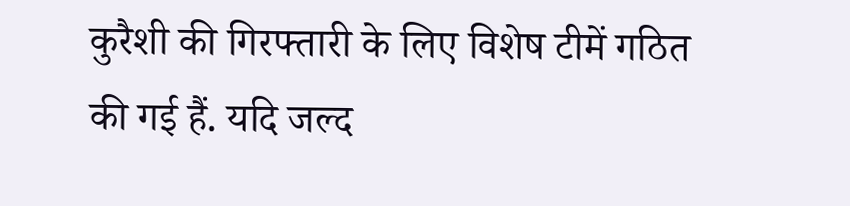कुरैशी की गिरफ्तारी के लिए विशेष टीमें गठित की गई हैं. यदि जल्द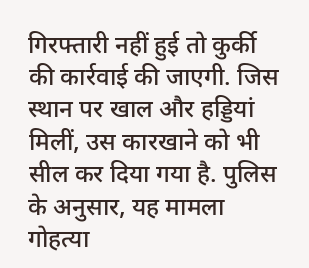गिरफ्तारी नहीं हुई तो कुर्की की कार्रवाई की जाएगी. जिस स्थान पर खाल और हड्डियां मिलीं, उस कारखाने को भी सील कर दिया गया है. पुलिस के अनुसार, यह मामला गोहत्या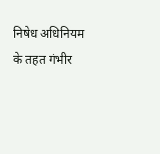निषेध अधिनियम के तहत गंभीर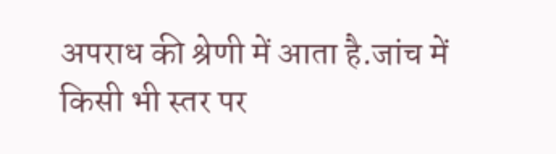अपराध की श्रेणी में आता है.जांच में किसी भी स्तर पर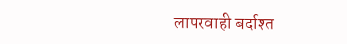लापरवाही बर्दाश्त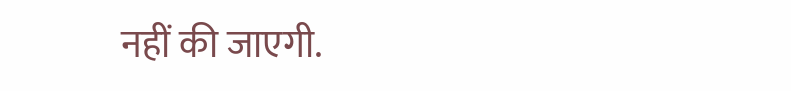नहीं की जाएगी.